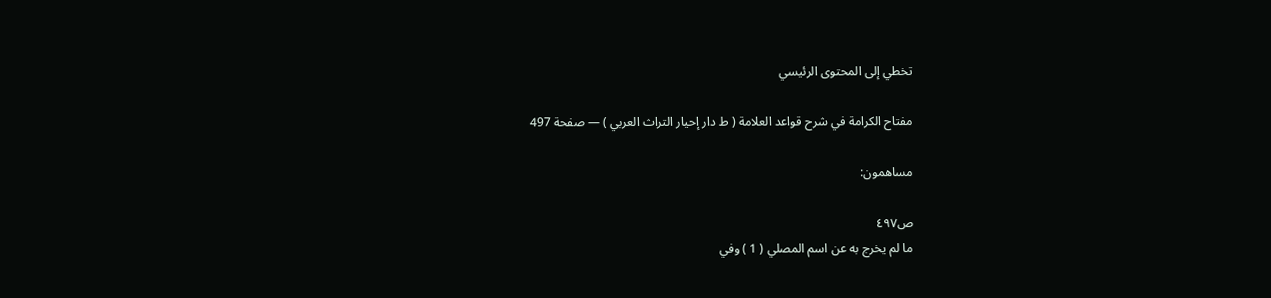تخطي إلى المحتوى الرئيسي

مفتاح الكرامة في شرح قواعد العلامة ( ط دار إحيار التراث العربي ) — صفحة 497

مساهمون:

ص٤٩٧
ما لم يخرج به عن اسم المصلي ( 1 ) وفي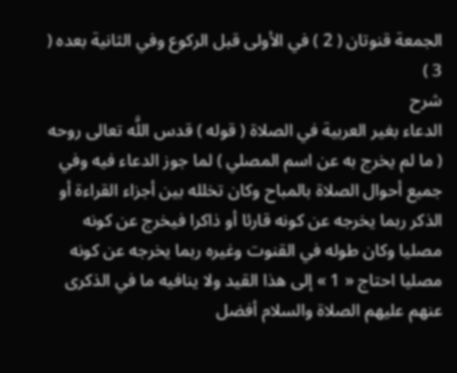الجمعة قنوتان ( 2 ) في الأولى قبل الركوع وفي الثانية بعده ( 3 )
شرح
الدعاء بغير العربية في الصلاة ( قوله ) قدس اللَّه تعالى روحه ( ما لم يخرج به عن اسم المصلي ) لما جوز الدعاء فيه وفي جميع أحوال الصلاة بالمباح وكان تخلله بين أجزاء القراءة أو الذكر ربما يخرجه عن كونه قارئا أو ذاكرا فيخرج عن كونه مصليا وكان طوله في القنوت وغيره ربما يخرجه عن كونه مصليا احتاج « 1 » إلى هذا القيد ولا ينافيه ما في الذكرى عنهم عليهم الصلاة والسلام أفضل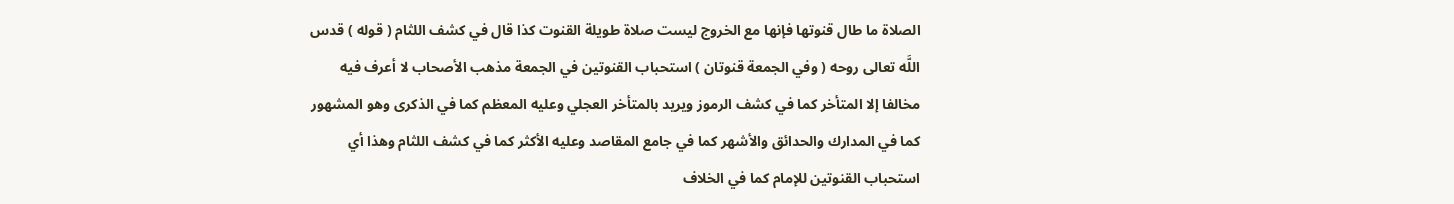الصلاة ما طال قنوتها فإنها مع الخروج ليست صلاة طويلة القنوت كذا قال في كشف اللثام ( قوله ) قدس اللَّه تعالى روحه ( وفي الجمعة قنوتان ) استحباب القنوتين في الجمعة مذهب الأصحاب لا أعرف فيه مخالفا إلا المتأخر كما في كشف الرموز ويريد بالمتأخر العجلي وعليه المعظم كما في الذكرى وهو المشهور كما في المدارك والحدائق والأشهر كما في جامع المقاصد وعليه الأكثر كما في كشف اللثام وهذا أي استحباب القنوتين للإمام كما في الخلاف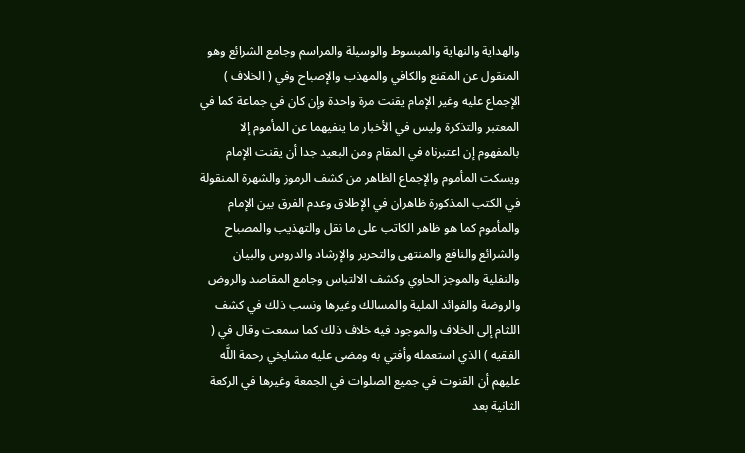والهداية والنهاية والمبسوط والوسيلة والمراسم وجامع الشرائع وهو المنقول عن المقنع والكافي والمهذب والإصباح وفي ( الخلاف ) الإجماع عليه وغير الإمام يقنت مرة واحدة وإن كان في جماعة كما في المعتبر والتذكرة وليس في الأخبار ما ينفيهما عن المأموم إلا بالمفهوم إن اعتبرناه في المقام ومن البعيد جدا أن يقنت الإمام ويسكت المأموم والإجماع الظاهر من كشف الرموز والشهرة المنقولة في الكتب المذكورة ظاهران في الإطلاق وعدم الفرق بين الإمام والمأموم كما هو ظاهر الكاتب على ما نقل والتهذيب والمصباح والشرائع والنافع والمنتهى والتحرير والإرشاد والدروس والبيان والنفلية والموجز الحاوي وكشف الالتباس وجامع المقاصد والروض والروضة والفوائد الملية والمسالك وغيرها ونسب ذلك في كشف اللثام إلى الخلاف والموجود فيه خلاف ذلك كما سمعت وقال في ( الفقيه ) الذي استعمله وأفتي به ومضى عليه مشايخي رحمة اللَّه عليهم أن القنوت في جميع الصلوات في الجمعة وغيرها في الركعة الثانية بعد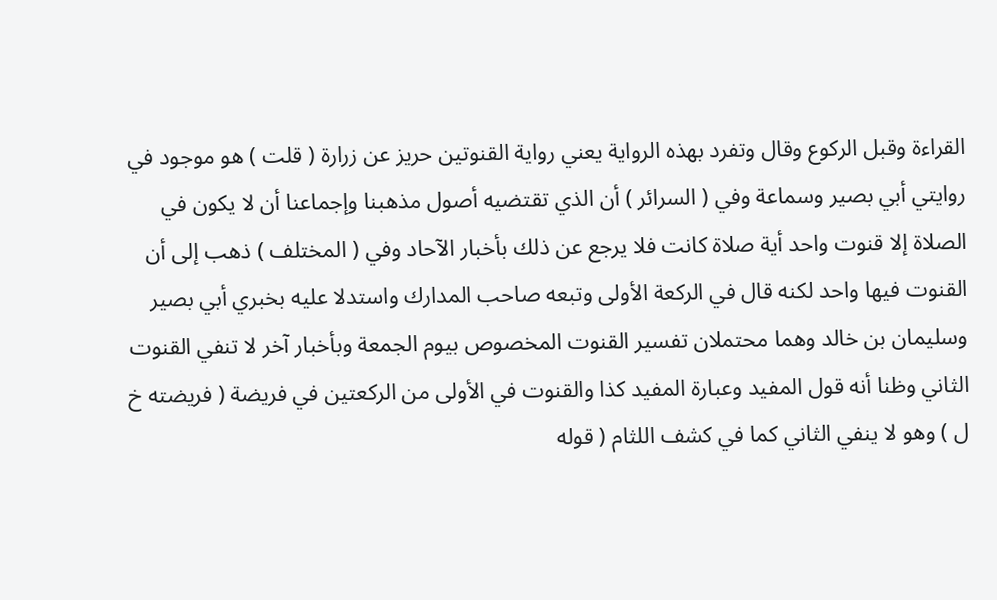القراءة وقبل الركوع وقال وتفرد بهذه الرواية يعني رواية القنوتين حريز عن زرارة ( قلت ) هو موجود في روايتي أبي بصير وسماعة وفي ( السرائر ) أن الذي تقتضيه أصول مذهبنا وإجماعنا أن لا يكون في الصلاة إلا قنوت واحد أية صلاة كانت فلا يرجع عن ذلك بأخبار الآحاد وفي ( المختلف ) ذهب إلى أن القنوت فيها واحد لكنه قال في الركعة الأولى وتبعه صاحب المدارك واستدلا عليه بخبري أبي بصير وسليمان بن خالد وهما محتملان تفسير القنوت المخصوص بيوم الجمعة وبأخبار آخر لا تنفي القنوت الثاني وظنا أنه قول المفيد وعبارة المفيد كذا والقنوت في الأولى من الركعتين في فريضة ( فريضته خ ل ) وهو لا ينفي الثاني كما في كشف اللثام ( قوله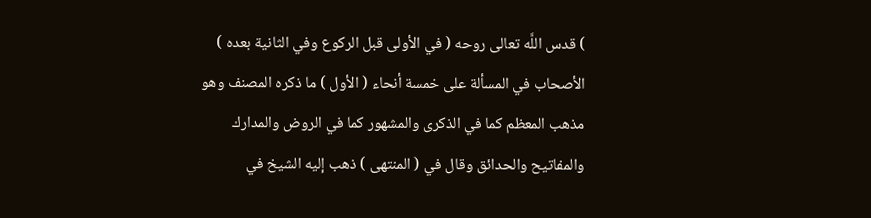) قدس اللَّه تعالى روحه ( في الأولى قبل الركوع وفي الثانية بعده ) الأصحاب في المسألة على خمسة أنحاء ( الأول ) ما ذكره المصنف وهو مذهب المعظم كما في الذكرى والمشهور كما في الروض والمدارك والمفاتيح والحدائق وقال في ( المنتهى ) ذهب إليه الشيخ في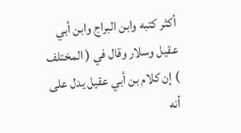أكثر كتبه وابن البراج وابن أبي عقيل وسلار وقال في ( المختلف ) إن كلام بن أبي عقيل يدل على أنه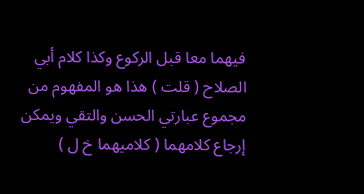فيهما معا قبل الركوع وكذا كلام أبي الصلاح ( قلت ) هذا هو المفهوم من مجموع عبارتي الحسن والتقي ويمكن إرجاع كلامهما ( كلاميهما خ ل )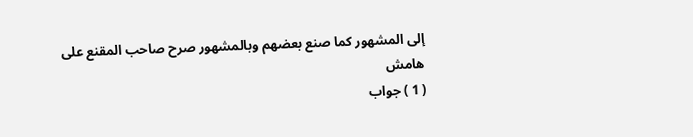إلى المشهور كما صنع بعضهم وبالمشهور صرح صاحب المقنع على
هامش
( 1 ) جواب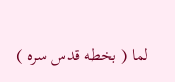لما ( بخطه قدس سره )